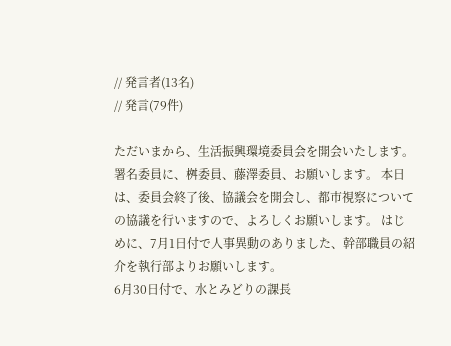// 発言者(13名)
// 発言(79件)

ただいまから、生活振興環境委員会を開会いたします。 署名委員に、桝委員、藤澤委員、お願いします。 本日は、委員会終了後、協議会を開会し、都市視察についての協議を行いますので、よろしくお願いします。 はじめに、7月1日付で人事異動のありました、幹部職員の紹介を執行部よりお願いします。
6月30日付で、水とみどりの課長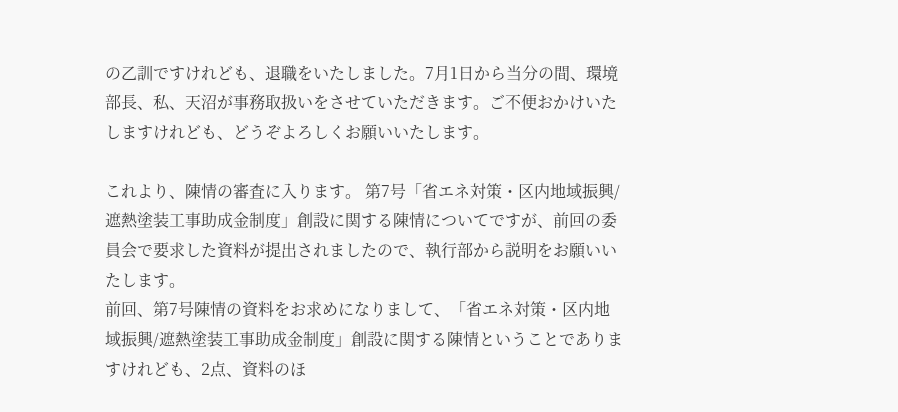の乙訓ですけれども、退職をいたしました。7月1日から当分の間、環境部長、私、天沼が事務取扱いをさせていただきます。ご不便おかけいたしますけれども、どうぞよろしくお願いいたします。

これより、陳情の審査に入ります。 第7号「省エネ対策・区内地域振興/遮熱塗装工事助成金制度」創設に関する陳情についてですが、前回の委員会で要求した資料が提出されましたので、執行部から説明をお願いいたします。
前回、第7号陳情の資料をお求めになりまして、「省エネ対策・区内地域振興/遮熱塗装工事助成金制度」創設に関する陳情ということでありますけれども、2点、資料のほ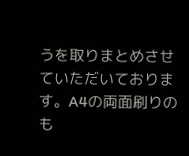うを取りまとめさせていただいております。A4の両面刷りのも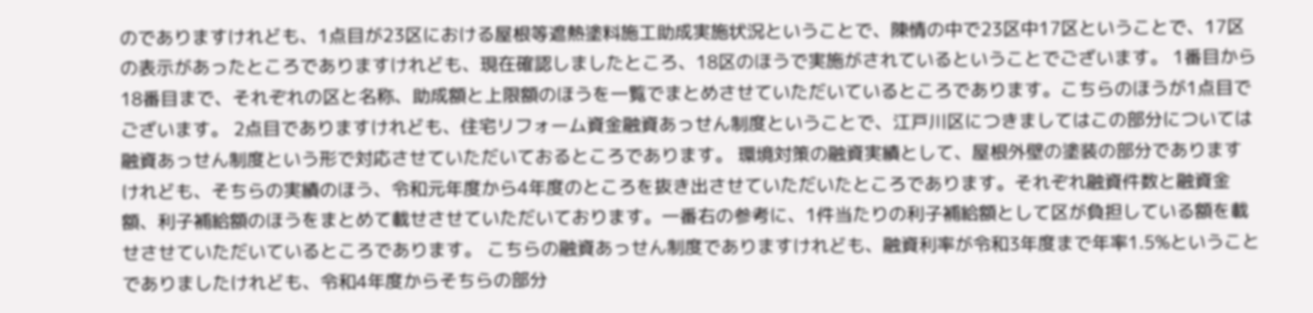のでありますけれども、1点目が23区における屋根等遮熱塗料施工助成実施状況ということで、陳情の中で23区中17区ということで、17区の表示があったところでありますけれども、現在確認しましたところ、18区のほうで実施がされているということでございます。 1番目から18番目まで、それぞれの区と名称、助成額と上限額のほうを一覧でまとめさせていただいているところであります。こちらのほうが1点目でございます。 2点目でありますけれども、住宅リフォーム資金融資あっせん制度ということで、江戸川区につきましてはこの部分については融資あっせん制度という形で対応させていただいておるところであります。 環境対策の融資実績として、屋根外壁の塗装の部分でありますけれども、そちらの実績のほう、令和元年度から4年度のところを抜き出させていただいたところであります。それぞれ融資件数と融資金額、利子補給額のほうをまとめて載せさせていただいております。一番右の参考に、1件当たりの利子補給額として区が負担している額を載せさせていただいているところであります。 こちらの融資あっせん制度でありますけれども、融資利率が令和3年度まで年率1.5%ということでありましたけれども、令和4年度からそちらの部分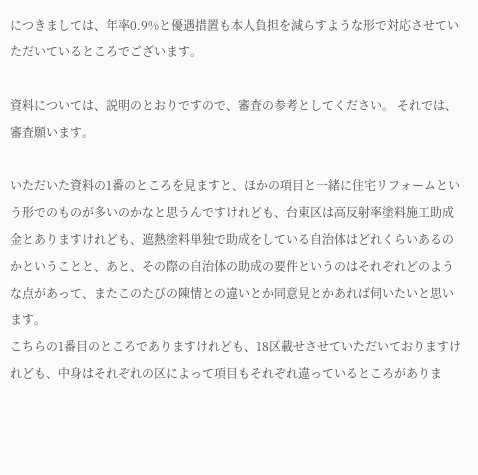につきましては、年率0.9%と優遇措置も本人負担を減らすような形で対応させていただいているところでございます。

資料については、説明のとおりですので、審査の参考としてください。 それでは、審査願います。

いただいた資料の1番のところを見ますと、ほかの項目と一緒に住宅リフォームという形でのものが多いのかなと思うんですけれども、台東区は高反射率塗料施工助成金とありますけれども、遮熱塗料単独で助成をしている自治体はどれくらいあるのかということと、あと、その際の自治体の助成の要件というのはそれぞれどのような点があって、またこのたびの陳情との違いとか同意見とかあれば伺いたいと思います。
こちらの1番目のところでありますけれども、18区載せさせていただいておりますけれども、中身はそれぞれの区によって項目もそれぞれ違っているところがありま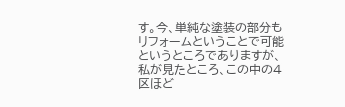す。今、単純な塗装の部分もリフォームということで可能というところでありますが、私が見たところ、この中の4区ほど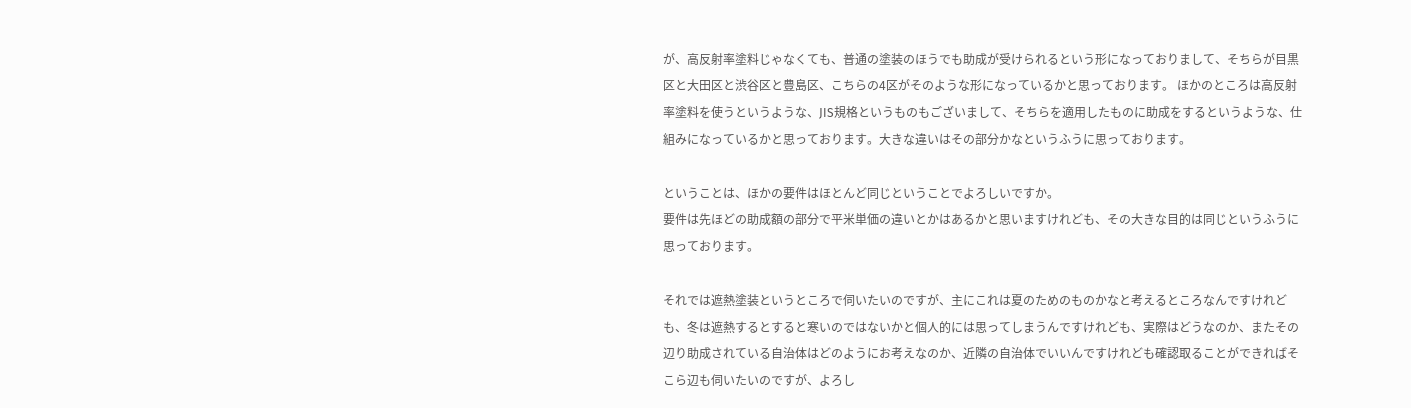が、高反射率塗料じゃなくても、普通の塗装のほうでも助成が受けられるという形になっておりまして、そちらが目黒区と大田区と渋谷区と豊島区、こちらの4区がそのような形になっているかと思っております。 ほかのところは高反射率塗料を使うというような、JIS規格というものもございまして、そちらを適用したものに助成をするというような、仕組みになっているかと思っております。大きな違いはその部分かなというふうに思っております。

ということは、ほかの要件はほとんど同じということでよろしいですか。
要件は先ほどの助成額の部分で平米単価の違いとかはあるかと思いますけれども、その大きな目的は同じというふうに思っております。

それでは遮熱塗装というところで伺いたいのですが、主にこれは夏のためのものかなと考えるところなんですけれども、冬は遮熱するとすると寒いのではないかと個人的には思ってしまうんですけれども、実際はどうなのか、またその辺り助成されている自治体はどのようにお考えなのか、近隣の自治体でいいんですけれども確認取ることができればそこら辺も伺いたいのですが、よろし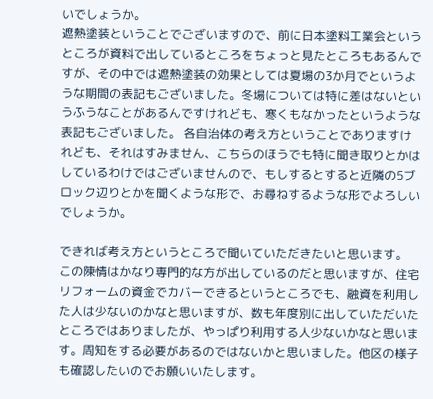いでしょうか。
遮熱塗装ということでございますので、前に日本塗料工業会というところが資料で出しているところをちょっと見たところもあるんですが、その中では遮熱塗装の効果としては夏場の3か月でというような期間の表記もございました。冬場については特に差はないというふうなことがあるんですけれども、寒くもなかったというような表記もございました。 各自治体の考え方ということでありますけれども、それはすみません、こちらのほうでも特に聞き取りとかはしているわけではございませんので、もしするとすると近隣の5ブロック辺りとかを聞くような形で、お尋ねするような形でよろしいでしょうか。

できれば考え方というところで聞いていただきたいと思います。 この陳情はかなり専門的な方が出しているのだと思いますが、住宅リフォームの資金でカバーできるというところでも、融資を利用した人は少ないのかなと思いますが、数も年度別に出していただいたところではありましたが、やっぱり利用する人少ないかなと思います。周知をする必要があるのではないかと思いました。他区の様子も確認したいのでお願いいたします。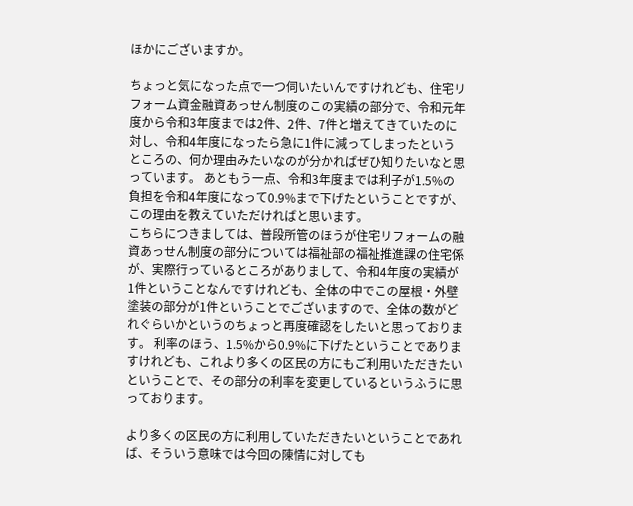ほかにございますか。

ちょっと気になった点で一つ伺いたいんですけれども、住宅リフォーム資金融資あっせん制度のこの実績の部分で、令和元年度から令和3年度までは2件、2件、7件と増えてきていたのに対し、令和4年度になったら急に1件に減ってしまったというところの、何か理由みたいなのが分かればぜひ知りたいなと思っています。 あともう一点、令和3年度までは利子が1.5%の負担を令和4年度になって0.9%まで下げたということですが、この理由を教えていただければと思います。
こちらにつきましては、普段所管のほうが住宅リフォームの融資あっせん制度の部分については福祉部の福祉推進課の住宅係が、実際行っているところがありまして、令和4年度の実績が1件ということなんですけれども、全体の中でこの屋根・外壁塗装の部分が1件ということでございますので、全体の数がどれぐらいかというのちょっと再度確認をしたいと思っております。 利率のほう、1.5%から0.9%に下げたということでありますけれども、これより多くの区民の方にもご利用いただきたいということで、その部分の利率を変更しているというふうに思っております。

より多くの区民の方に利用していただきたいということであれば、そういう意味では今回の陳情に対しても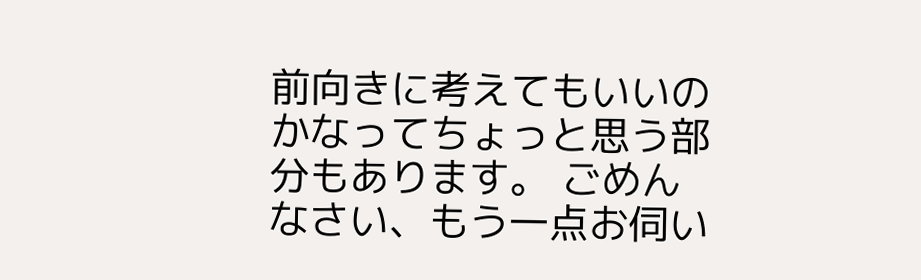前向きに考えてもいいのかなってちょっと思う部分もあります。 ごめんなさい、もう一点お伺い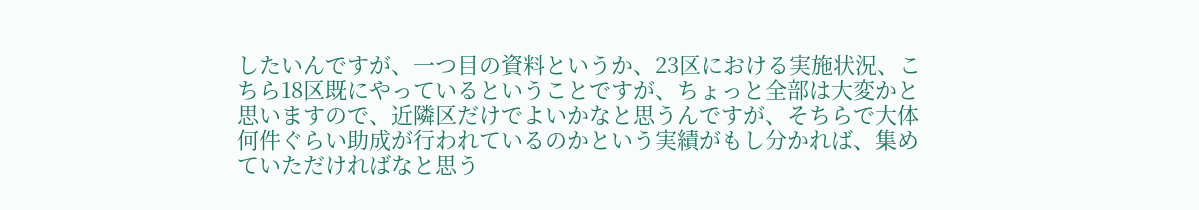したいんですが、一つ目の資料というか、23区における実施状況、こちら18区既にやっているということですが、ちょっと全部は大変かと思いますので、近隣区だけでよいかなと思うんですが、そちらで大体何件ぐらい助成が行われているのかという実績がもし分かれば、集めていただければなと思う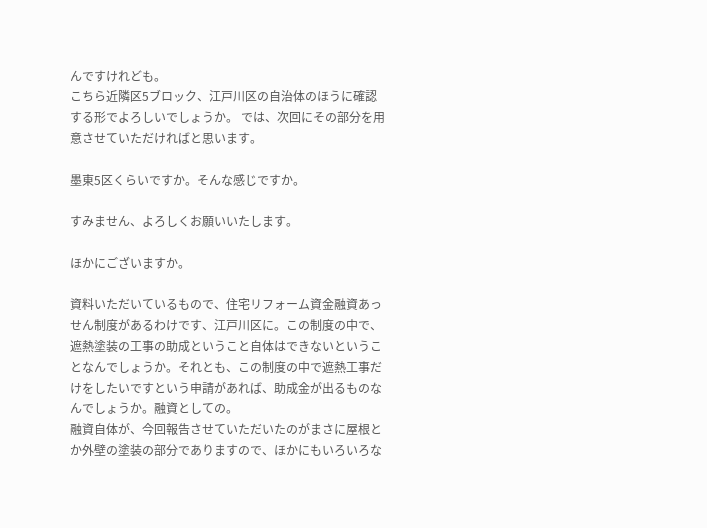んですけれども。
こちら近隣区5ブロック、江戸川区の自治体のほうに確認する形でよろしいでしょうか。 では、次回にその部分を用意させていただければと思います。

墨東5区くらいですか。そんな感じですか。

すみません、よろしくお願いいたします。

ほかにございますか。

資料いただいているもので、住宅リフォーム資金融資あっせん制度があるわけです、江戸川区に。この制度の中で、遮熱塗装の工事の助成ということ自体はできないということなんでしょうか。それとも、この制度の中で遮熱工事だけをしたいですという申請があれば、助成金が出るものなんでしょうか。融資としての。
融資自体が、今回報告させていただいたのがまさに屋根とか外壁の塗装の部分でありますので、ほかにもいろいろな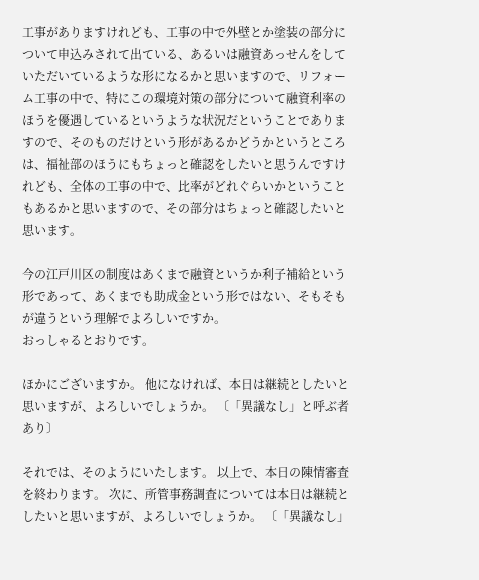工事がありますけれども、工事の中で外壁とか塗装の部分について申込みされて出ている、あるいは融資あっせんをしていただいているような形になるかと思いますので、リフォーム工事の中で、特にこの環境対策の部分について融資利率のほうを優遇しているというような状況だということでありますので、そのものだけという形があるかどうかというところは、福祉部のほうにもちょっと確認をしたいと思うんですけれども、全体の工事の中で、比率がどれぐらいかということもあるかと思いますので、その部分はちょっと確認したいと思います。

今の江戸川区の制度はあくまで融資というか利子補給という形であって、あくまでも助成金という形ではない、そもそもが違うという理解でよろしいですか。
おっしゃるとおりです。

ほかにございますか。 他になければ、本日は継続としたいと思いますが、よろしいでしょうか。 〔「異議なし」と呼ぶ者あり〕

それでは、そのようにいたします。 以上で、本日の陳情審査を終わります。 次に、所管事務調査については本日は継続としたいと思いますが、よろしいでしょうか。 〔「異議なし」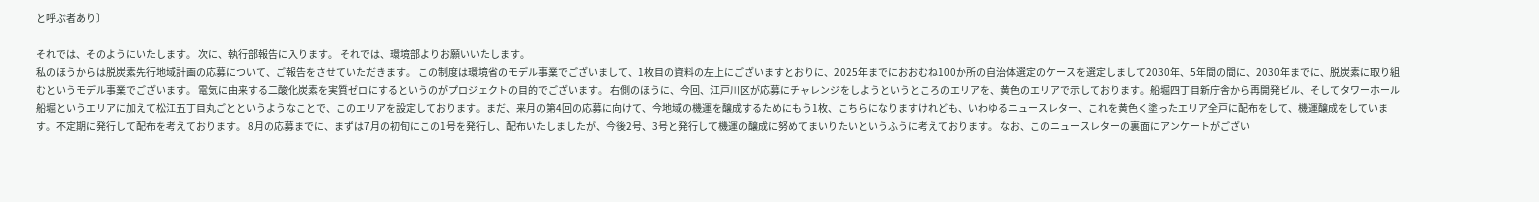と呼ぶ者あり〕

それでは、そのようにいたします。 次に、執行部報告に入ります。 それでは、環境部よりお願いいたします。
私のほうからは脱炭素先行地域計画の応募について、ご報告をさせていただきます。 この制度は環境省のモデル事業でございまして、1枚目の資料の左上にございますとおりに、2025年までにおおむね100か所の自治体選定のケースを選定しまして2030年、5年間の間に、2030年までに、脱炭素に取り組むというモデル事業でございます。 電気に由来する二酸化炭素を実質ゼロにするというのがプロジェクトの目的でございます。 右側のほうに、今回、江戸川区が応募にチャレンジをしようというところのエリアを、黄色のエリアで示しております。船堀四丁目新庁舎から再開発ビル、そしてタワーホール船堀というエリアに加えて松江五丁目丸ごとというようなことで、このエリアを設定しております。まだ、来月の第4回の応募に向けて、今地域の機運を醸成するためにもう1枚、こちらになりますけれども、いわゆるニュースレター、これを黄色く塗ったエリア全戸に配布をして、機運醸成をしています。不定期に発行して配布を考えております。 8月の応募までに、まずは7月の初旬にこの1号を発行し、配布いたしましたが、今後2号、3号と発行して機運の醸成に努めてまいりたいというふうに考えております。 なお、このニュースレターの裏面にアンケートがござい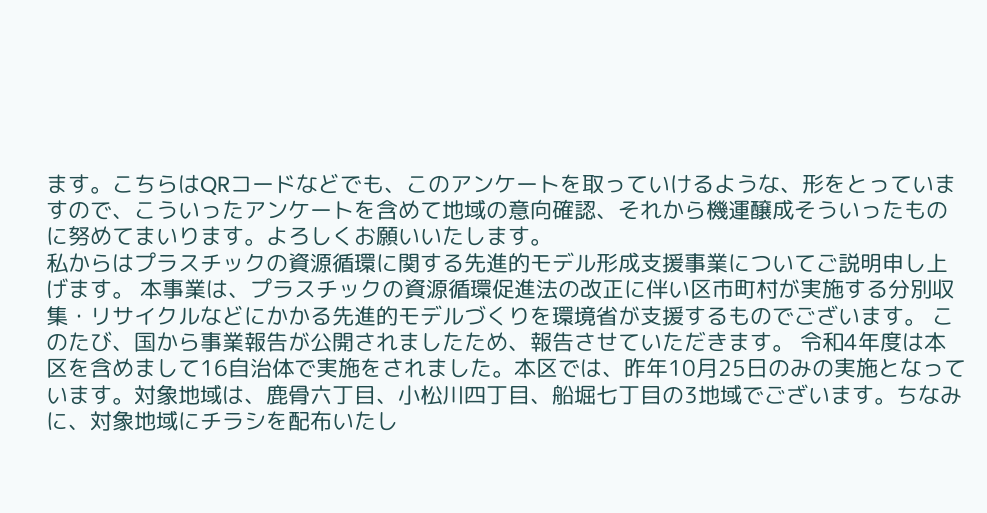ます。こちらはQRコードなどでも、このアンケートを取っていけるような、形をとっていますので、こういったアンケートを含めて地域の意向確認、それから機運醸成そういったものに努めてまいります。よろしくお願いいたします。
私からはプラスチックの資源循環に関する先進的モデル形成支援事業についてご説明申し上げます。 本事業は、プラスチックの資源循環促進法の改正に伴い区市町村が実施する分別収集・リサイクルなどにかかる先進的モデルづくりを環境省が支援するものでございます。 このたび、国から事業報告が公開されましたため、報告させていただきます。 令和4年度は本区を含めまして16自治体で実施をされました。本区では、昨年10月25日のみの実施となっています。対象地域は、鹿骨六丁目、小松川四丁目、船堀七丁目の3地域でございます。ちなみに、対象地域にチラシを配布いたし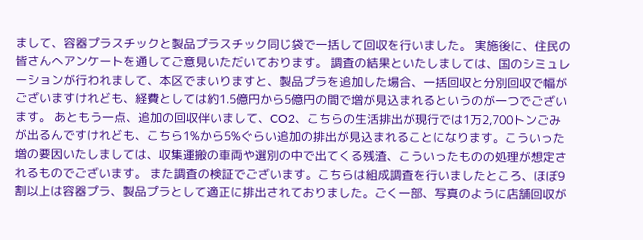まして、容器プラスチックと製品プラスチック同じ袋で一括して回収を行いました。 実施後に、住民の皆さんへアンケートを通してご意見いただいております。 調査の結果といたしましては、国のシミュレーションが行われまして、本区でまいりますと、製品プラを追加した場合、一括回収と分別回収で幅がございますけれども、経費としては約1.5億円から5億円の間で増が見込まれるというのが一つでございます。 あともう一点、追加の回収伴いまして、CO2、こちらの生活排出が現行では1万2,700トンごみが出るんですけれども、こちら1%から5%ぐらい追加の排出が見込まれることになります。こういった増の要因いたしましては、収集運搬の車両や選別の中で出てくる残渣、こういったものの処理が想定されるものでございます。 また調査の検証でございます。こちらは組成調査を行いましたところ、ほぼ9割以上は容器プラ、製品プラとして適正に排出されておりました。ごく一部、写真のように店舗回収が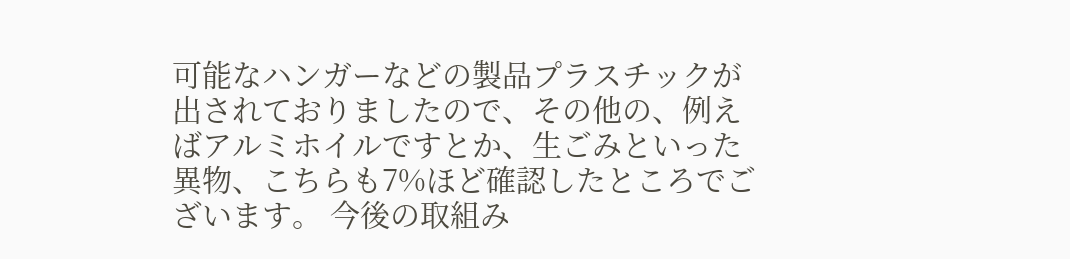可能なハンガーなどの製品プラスチックが出されておりましたので、その他の、例えばアルミホイルですとか、生ごみといった異物、こちらも7%ほど確認したところでございます。 今後の取組み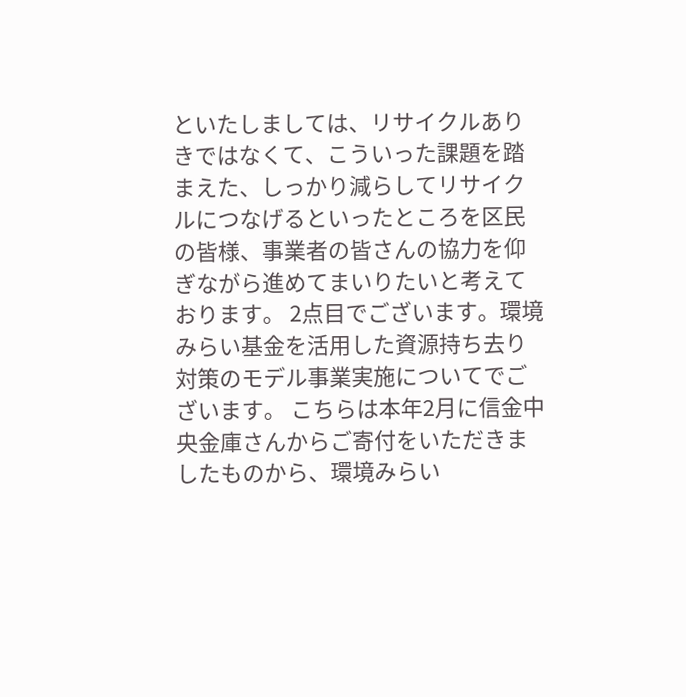といたしましては、リサイクルありきではなくて、こういった課題を踏まえた、しっかり減らしてリサイクルにつなげるといったところを区民の皆様、事業者の皆さんの協力を仰ぎながら進めてまいりたいと考えております。 2点目でございます。環境みらい基金を活用した資源持ち去り対策のモデル事業実施についてでございます。 こちらは本年2月に信金中央金庫さんからご寄付をいただきましたものから、環境みらい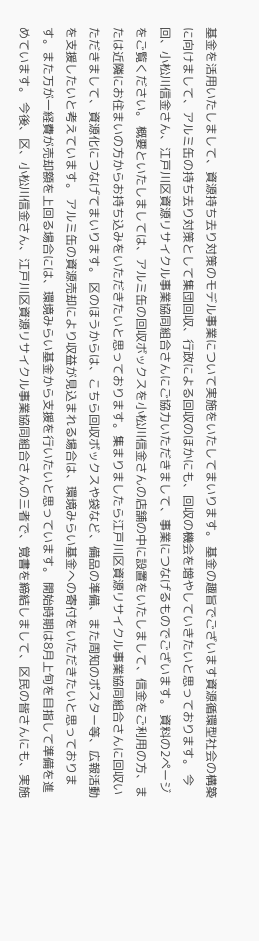基金を活用いたしまして、資源持ち去り対策のモデル事業について実施をいたしてまいります。 基金の趣旨でございます資源循環型社会の構築に向けまして、アルミ缶の持ち去り対策として集団回収、行政による回収のほかにも、回収の機会を増やしていきたいと思っております。 今回、小松川信金さん、江戸川区資源リサイクル事業協同組合さんにご協力いただきまして、事業につなげるものでございます。 資料の2ページをご覧ください。 概要といたしましては、アルミ缶の回収ボックスを小松川信金さんの店舗の中に設置をいたしまして、信金をご利用の方、または近隣にお住まいの方からお持ち込みをいただきたいと思っております。集まりましたら江戸川区資源リサイクル事業協同組合さんに回収いただきまして、資源化につなげてまいります。 区のほうからは、こちら回収ボックスや袋など、備品の準備、また周知のポスター等、広報活動を支援したいと考えています。 アルミ缶の資源売却により収益が見込まれる場合は、環境みらい基金への寄付をいただきたいと思っております。また万が一経費が売却額を上回る場合には、環境みらい基金から支援を行いたいと思っています。 開始時期は8月上旬を目指して準備を進めています。 今後、区、小松川信金さん、江戸川区資源リサイクル事業協同組合さんの三者で、覚書を締結しまして、区民の皆さんにも、実施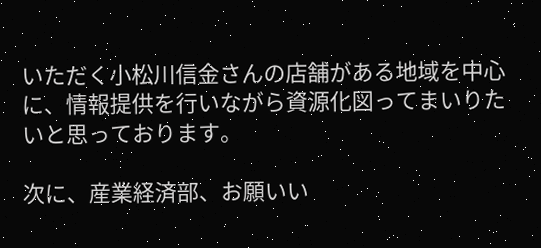いただく小松川信金さんの店舗がある地域を中心に、情報提供を行いながら資源化図ってまいりたいと思っております。

次に、産業経済部、お願いい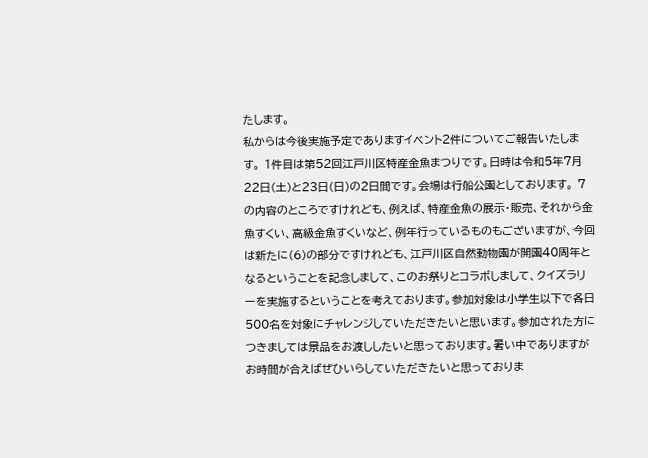たします。
私からは今後実施予定でありますイベント2件についてご報告いたします。 1件目は第52回江戸川区特産金魚まつりです。日時は令和5年7月22日(土)と23日(日)の2日間です。会場は行船公園としております。 7の内容のところですけれども、例えば、特産金魚の展示・販売、それから金魚すくい、高級金魚すくいなど、例年行っているものもございますが、今回は新たに(6)の部分ですけれども、江戸川区自然動物園が開園40周年となるということを記念しまして、このお祭りとコラボしまして、クイズラリーを実施するということを考えております。参加対象は小学生以下で各日500名を対象にチャレンジしていただきたいと思います。参加された方につきましては景品をお渡ししたいと思っております。暑い中でありますがお時間が合えばぜひいらしていただきたいと思っておりま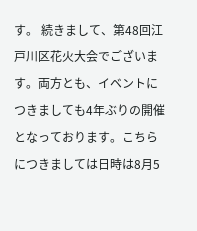す。 続きまして、第48回江戸川区花火大会でございます。両方とも、イベントにつきましても4年ぶりの開催となっております。こちらにつきましては日時は8月5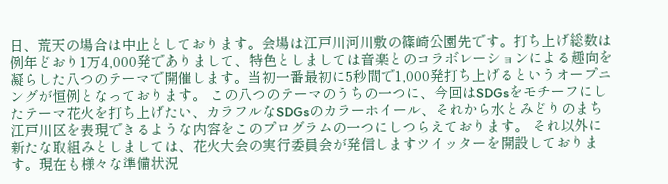日、荒天の場合は中止としております。会場は江戸川河川敷の篠崎公園先です。打ち上げ総数は例年どおり1万4,000発でありまして、特色としましては音楽とのコラボレーションによる趣向を凝らした八つのテーマで開催します。当初一番最初に5秒間で1,000発打ち上げるというオープニングが恒例となっております。 この八つのテーマのうちの一つに、今回はSDGsをモチーフにしたテーマ花火を打ち上げたい、カラフルなSDGsのカラーホイール、それから水とみどりのまち江戸川区を表現できるような内容をこのプログラムの一つにしつらえております。 それ以外に新たな取組みとしましては、花火大会の実行委員会が発信しますツイッターを開設しております。現在も様々な準備状況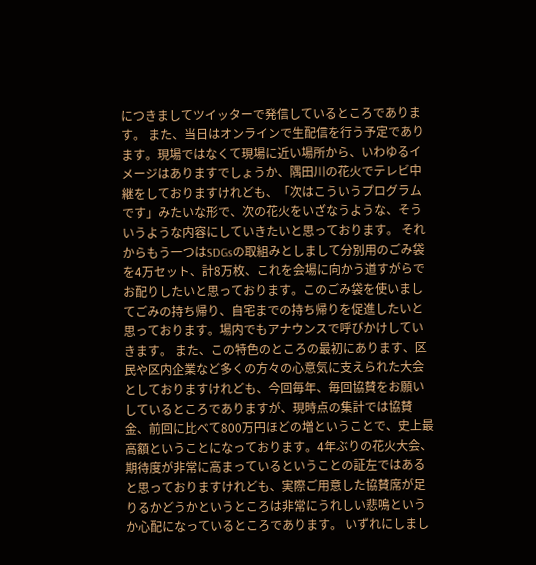につきましてツイッターで発信しているところであります。 また、当日はオンラインで生配信を行う予定であります。現場ではなくて現場に近い場所から、いわゆるイメージはありますでしょうか、隅田川の花火でテレビ中継をしておりますけれども、「次はこういうプログラムです」みたいな形で、次の花火をいざなうような、そういうような内容にしていきたいと思っております。 それからもう一つはSDGsの取組みとしまして分別用のごみ袋を4万セット、計8万枚、これを会場に向かう道すがらでお配りしたいと思っております。このごみ袋を使いましてごみの持ち帰り、自宅までの持ち帰りを促進したいと思っております。場内でもアナウンスで呼びかけしていきます。 また、この特色のところの最初にあります、区民や区内企業など多くの方々の心意気に支えられた大会としておりますけれども、今回毎年、毎回協賛をお願いしているところでありますが、現時点の集計では協賛金、前回に比べて800万円ほどの増ということで、史上最高額ということになっております。4年ぶりの花火大会、期待度が非常に高まっているということの証左ではあると思っておりますけれども、実際ご用意した協賛席が足りるかどうかというところは非常にうれしい悲鳴というか心配になっているところであります。 いずれにしまし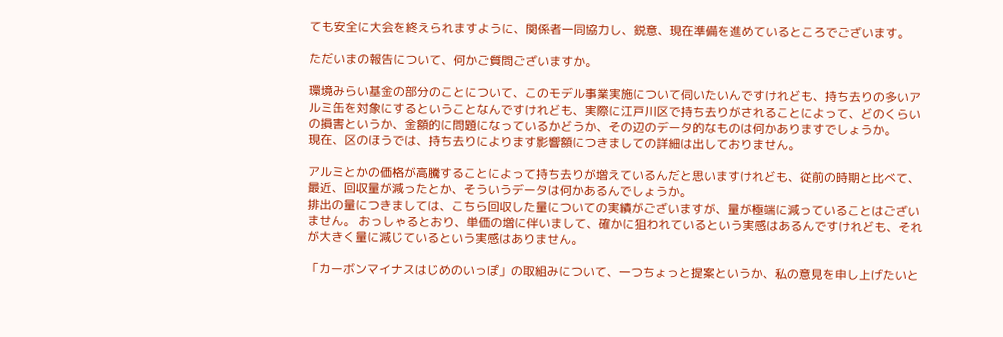ても安全に大会を終えられますように、関係者一同協力し、鋭意、現在準備を進めているところでございます。

ただいまの報告について、何かご質問ございますか。

環境みらい基金の部分のことについて、このモデル事業実施について伺いたいんですけれども、持ち去りの多いアルミ缶を対象にするということなんですけれども、実際に江戸川区で持ち去りがされることによって、どのくらいの損害というか、金額的に問題になっているかどうか、その辺のデータ的なものは何かありますでしょうか。
現在、区のほうでは、持ち去りによります影響額につきましての詳細は出しておりません。

アルミとかの価格が高騰することによって持ち去りが増えているんだと思いますけれども、従前の時期と比べて、最近、回収量が減ったとか、そういうデータは何かあるんでしょうか。
排出の量につきましては、こちら回収した量についての実績がございますが、量が極端に減っていることはございません。 おっしゃるとおり、単価の増に伴いまして、確かに狙われているという実感はあるんですけれども、それが大きく量に減じているという実感はありません。

「カーボンマイナスはじめのいっぽ」の取組みについて、一つちょっと提案というか、私の意見を申し上げたいと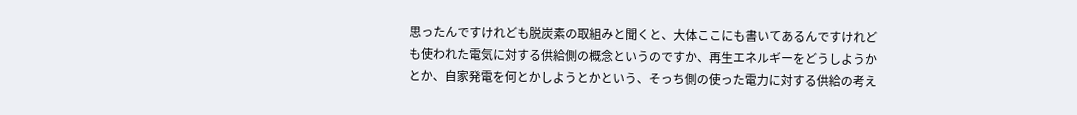思ったんですけれども脱炭素の取組みと聞くと、大体ここにも書いてあるんですけれども使われた電気に対する供給側の概念というのですか、再生エネルギーをどうしようかとか、自家発電を何とかしようとかという、そっち側の使った電力に対する供給の考え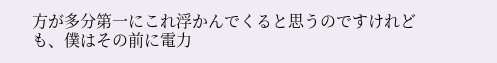方が多分第一にこれ浮かんでくると思うのですけれども、僕はその前に電力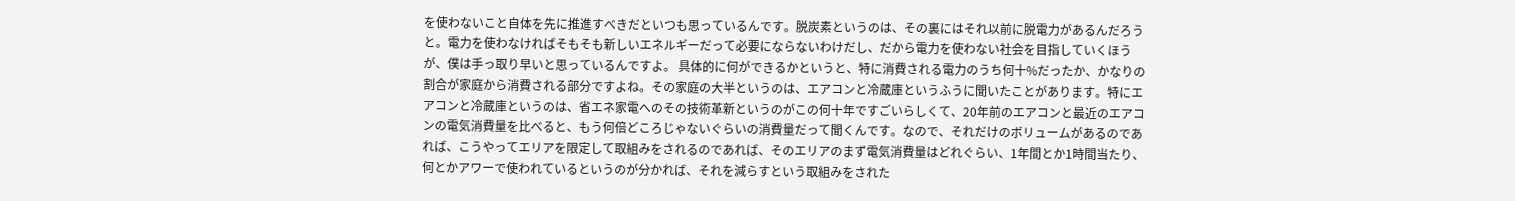を使わないこと自体を先に推進すべきだといつも思っているんです。脱炭素というのは、その裏にはそれ以前に脱電力があるんだろうと。電力を使わなければそもそも新しいエネルギーだって必要にならないわけだし、だから電力を使わない社会を目指していくほうが、僕は手っ取り早いと思っているんですよ。 具体的に何ができるかというと、特に消費される電力のうち何十%だったか、かなりの割合が家庭から消費される部分ですよね。その家庭の大半というのは、エアコンと冷蔵庫というふうに聞いたことがあります。特にエアコンと冷蔵庫というのは、省エネ家電へのその技術革新というのがこの何十年ですごいらしくて、20年前のエアコンと最近のエアコンの電気消費量を比べると、もう何倍どころじゃないぐらいの消費量だって聞くんです。なので、それだけのボリュームがあるのであれば、こうやってエリアを限定して取組みをされるのであれば、そのエリアのまず電気消費量はどれぐらい、1年間とか1時間当たり、何とかアワーで使われているというのが分かれば、それを減らすという取組みをされた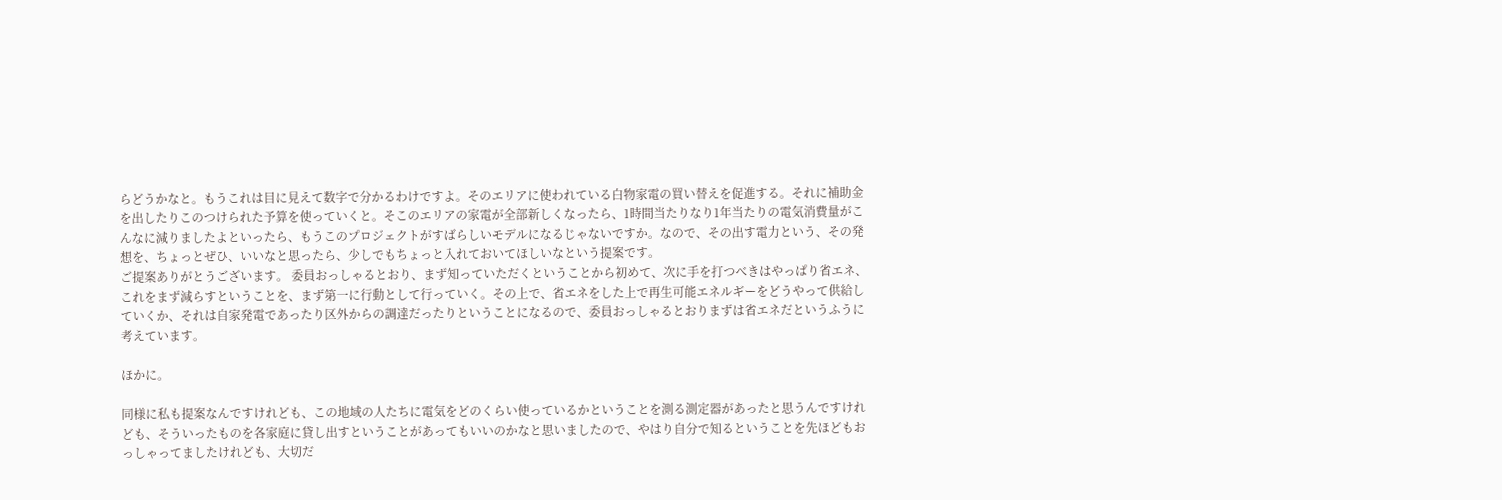らどうかなと。もうこれは目に見えて数字で分かるわけですよ。そのエリアに使われている白物家電の買い替えを促進する。それに補助金を出したりこのつけられた予算を使っていくと。そこのエリアの家電が全部新しくなったら、1時間当たりなり1年当たりの電気消費量がこんなに減りましたよといったら、もうこのプロジェクトがすばらしいモデルになるじゃないですか。なので、その出す電力という、その発想を、ちょっとぜひ、いいなと思ったら、少しでもちょっと入れておいてほしいなという提案です。
ご提案ありがとうございます。 委員おっしゃるとおり、まず知っていただくということから初めて、次に手を打つべきはやっぱり省エネ、これをまず減らすということを、まず第一に行動として行っていく。その上で、省エネをした上で再生可能エネルギーをどうやって供給していくか、それは自家発電であったり区外からの調達だったりということになるので、委員おっしゃるとおりまずは省エネだというふうに考えています。

ほかに。

同様に私も提案なんですけれども、この地域の人たちに電気をどのくらい使っているかということを測る測定器があったと思うんですけれども、そういったものを各家庭に貸し出すということがあってもいいのかなと思いましたので、やはり自分で知るということを先ほどもおっしゃってましたけれども、大切だ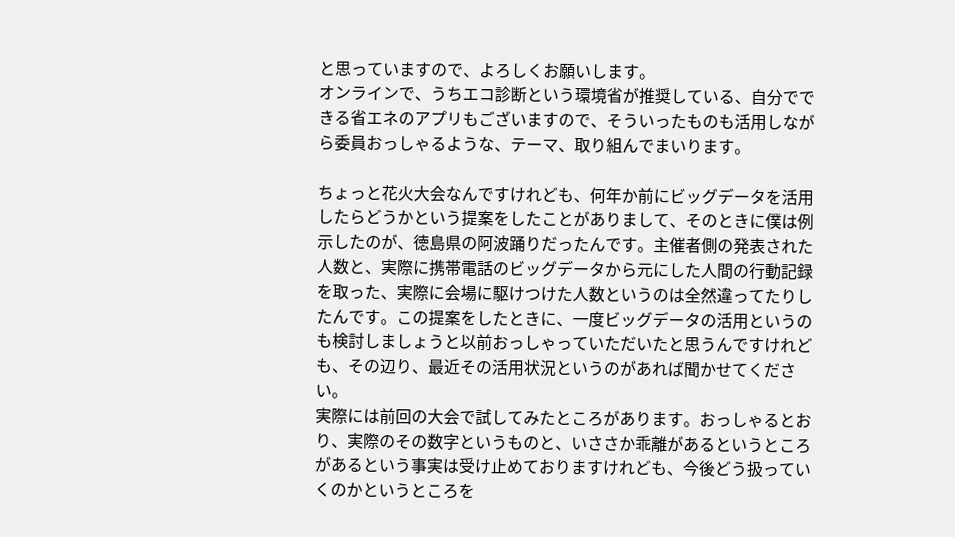と思っていますので、よろしくお願いします。
オンラインで、うちエコ診断という環境省が推奨している、自分でできる省エネのアプリもございますので、そういったものも活用しながら委員おっしゃるような、テーマ、取り組んでまいります。

ちょっと花火大会なんですけれども、何年か前にビッグデータを活用したらどうかという提案をしたことがありまして、そのときに僕は例示したのが、徳島県の阿波踊りだったんです。主催者側の発表された人数と、実際に携帯電話のビッグデータから元にした人間の行動記録を取った、実際に会場に駆けつけた人数というのは全然違ってたりしたんです。この提案をしたときに、一度ビッグデータの活用というのも検討しましょうと以前おっしゃっていただいたと思うんですけれども、その辺り、最近その活用状況というのがあれば聞かせてください。
実際には前回の大会で試してみたところがあります。おっしゃるとおり、実際のその数字というものと、いささか乖離があるというところがあるという事実は受け止めておりますけれども、今後どう扱っていくのかというところを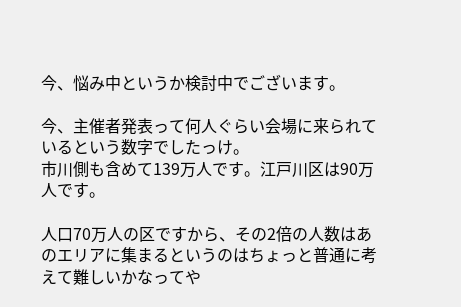今、悩み中というか検討中でございます。

今、主催者発表って何人ぐらい会場に来られているという数字でしたっけ。
市川側も含めて139万人です。江戸川区は90万人です。

人口70万人の区ですから、その2倍の人数はあのエリアに集まるというのはちょっと普通に考えて難しいかなってや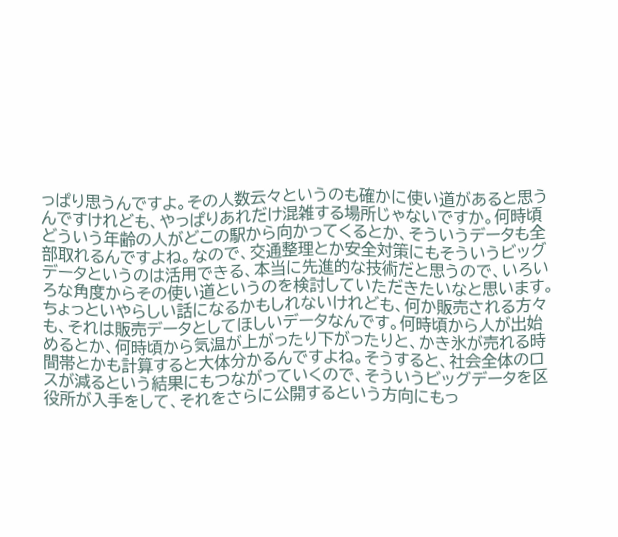っぱり思うんですよ。その人数云々というのも確かに使い道があると思うんですけれども、やっぱりあれだけ混雑する場所じゃないですか。何時頃どういう年齢の人がどこの駅から向かってくるとか、そういうデータも全部取れるんですよね。なので、交通整理とか安全対策にもそういうビッグデータというのは活用できる、本当に先進的な技術だと思うので、いろいろな角度からその使い道というのを検討していただきたいなと思います。 ちょっといやらしい話になるかもしれないけれども、何か販売される方々も、それは販売データとしてほしいデータなんです。何時頃から人が出始めるとか、何時頃から気温が上がったり下がったりと、かき氷が売れる時間帯とかも計算すると大体分かるんですよね。そうすると、社会全体のロスが減るという結果にもつながっていくので、そういうビッグデータを区役所が入手をして、それをさらに公開するという方向にもっ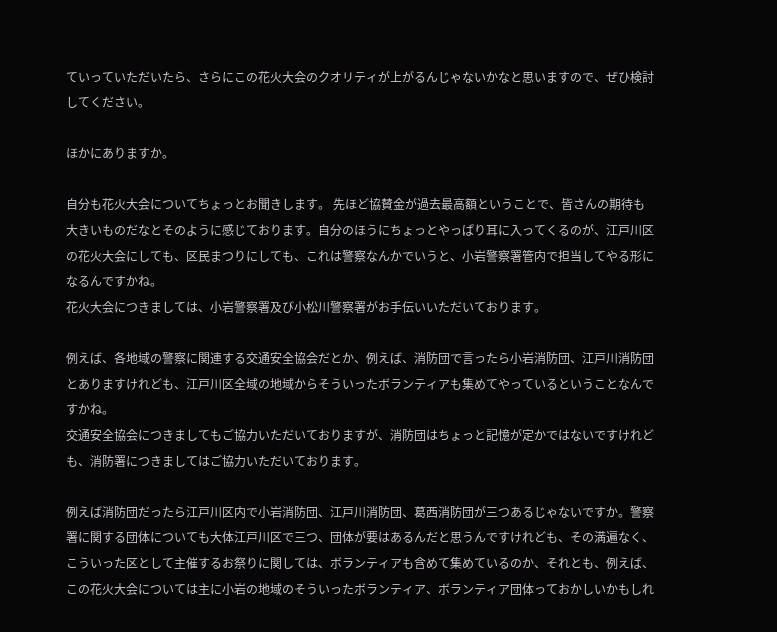ていっていただいたら、さらにこの花火大会のクオリティが上がるんじゃないかなと思いますので、ぜひ検討してください。

ほかにありますか。

自分も花火大会についてちょっとお聞きします。 先ほど協賛金が過去最高額ということで、皆さんの期待も大きいものだなとそのように感じております。自分のほうにちょっとやっぱり耳に入ってくるのが、江戸川区の花火大会にしても、区民まつりにしても、これは警察なんかでいうと、小岩警察署管内で担当してやる形になるんですかね。
花火大会につきましては、小岩警察署及び小松川警察署がお手伝いいただいております。

例えば、各地域の警察に関連する交通安全協会だとか、例えば、消防団で言ったら小岩消防団、江戸川消防団とありますけれども、江戸川区全域の地域からそういったボランティアも集めてやっているということなんですかね。
交通安全協会につきましてもご協力いただいておりますが、消防団はちょっと記憶が定かではないですけれども、消防署につきましてはご協力いただいております。

例えば消防団だったら江戸川区内で小岩消防団、江戸川消防団、葛西消防団が三つあるじゃないですか。警察署に関する団体についても大体江戸川区で三つ、団体が要はあるんだと思うんですけれども、その満遍なく、こういった区として主催するお祭りに関しては、ボランティアも含めて集めているのか、それとも、例えば、この花火大会については主に小岩の地域のそういったボランティア、ボランティア団体っておかしいかもしれ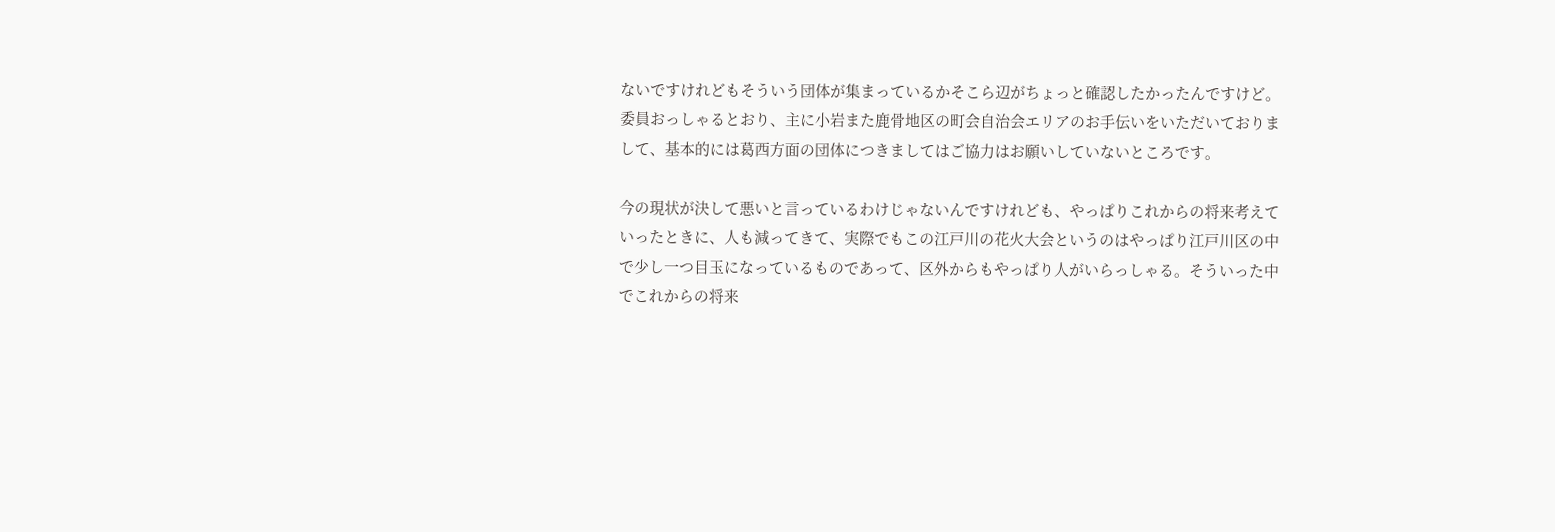ないですけれどもそういう団体が集まっているかそこら辺がちょっと確認したかったんですけど。
委員おっしゃるとおり、主に小岩また鹿骨地区の町会自治会エリアのお手伝いをいただいておりまして、基本的には葛西方面の団体につきましてはご協力はお願いしていないところです。

今の現状が決して悪いと言っているわけじゃないんですけれども、やっぱりこれからの将来考えていったときに、人も減ってきて、実際でもこの江戸川の花火大会というのはやっぱり江戸川区の中で少し一つ目玉になっているものであって、区外からもやっぱり人がいらっしゃる。そういった中でこれからの将来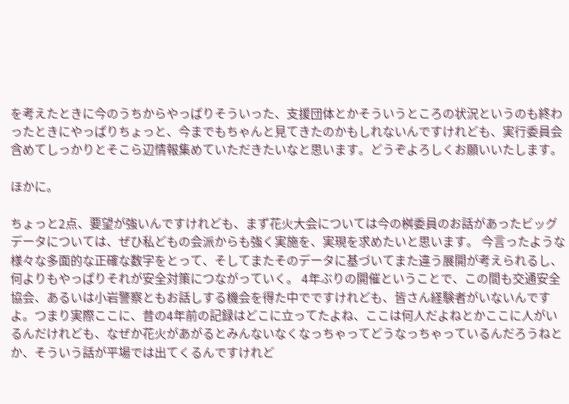を考えたときに今のうちからやっぱりそういった、支援団体とかそういうところの状況というのも終わったときにやっぱりちょっと、今までもちゃんと見てきたのかもしれないんですけれども、実行委員会含めてしっかりとそこら辺情報集めていただきたいなと思います。どうぞよろしくお願いいたします。

ほかに。

ちょっと2点、要望が強いんですけれども、まず花火大会については今の桝委員のお話があったビッグデータについては、ぜひ私どもの会派からも強く実施を、実現を求めたいと思います。 今言ったような様々な多面的な正確な数字をとって、そしてまたそのデータに基づいてまた違う展開が考えられるし、何よりもやっぱりそれが安全対策につながっていく。 4年ぶりの開催ということで、この間も交通安全協会、あるいは小岩警察ともお話しする機会を得た中でですけれども、皆さん経験者がいないんですよ。つまり実際ここに、昔の4年前の記録はどこに立ってたよね、ここは何人だよねとかここに人がいるんだけれども、なぜか花火があがるとみんないなくなっちゃってどうなっちゃっているんだろうねとか、そういう話が平場では出てくるんですけれど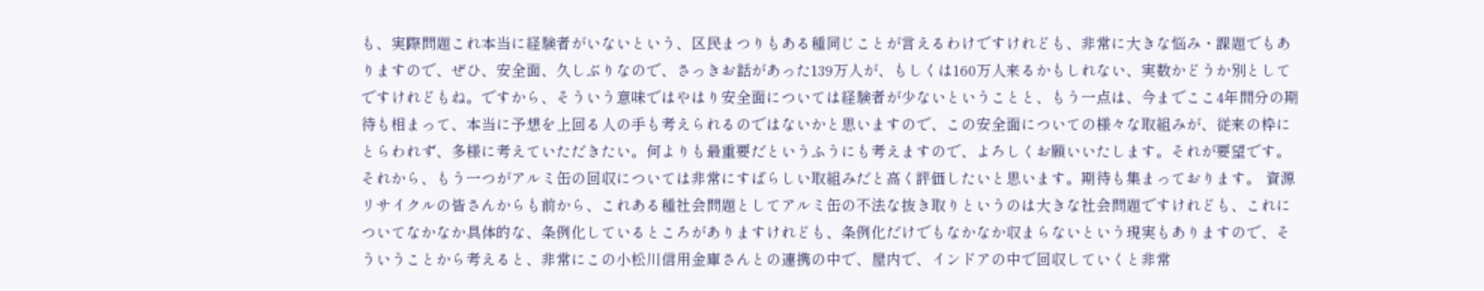も、実際問題これ本当に経験者がいないという、区民まつりもある種同じことが言えるわけですけれども、非常に大きな悩み・課題でもありますので、ぜひ、安全面、久しぶりなので、さっきお話があった139万人が、もしくは160万人来るかもしれない、実数かどうか別としてですけれどもね。ですから、そういう意味ではやはり安全面については経験者が少ないということと、もう一点は、今までここ4年間分の期待も相まって、本当に予想を上回る人の手も考えられるのではないかと思いますので、この安全面についての様々な取組みが、従来の枠にとらわれず、多様に考えていただきたい。何よりも最重要だというふうにも考えますので、よろしくお願いいたします。それが要望です。 それから、もう一つがアルミ缶の回収については非常にすばらしい取組みだと高く評価したいと思います。期待も集まっております。 資源リサイクルの皆さんからも前から、これある種社会問題としてアルミ缶の不法な抜き取りというのは大きな社会問題ですけれども、これについてなかなか具体的な、条例化しているところがありますけれども、条例化だけでもなかなか収まらないという現実もありますので、そういうことから考えると、非常にこの小松川信用金庫さんとの連携の中で、屋内で、インドアの中で回収していくと非常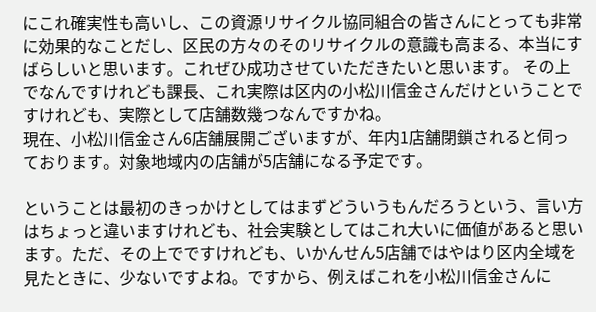にこれ確実性も高いし、この資源リサイクル協同組合の皆さんにとっても非常に効果的なことだし、区民の方々のそのリサイクルの意識も高まる、本当にすばらしいと思います。これぜひ成功させていただきたいと思います。 その上でなんですけれども課長、これ実際は区内の小松川信金さんだけということですけれども、実際として店舗数幾つなんですかね。
現在、小松川信金さん6店舗展開ございますが、年内1店舗閉鎖されると伺っております。対象地域内の店舗が5店舗になる予定です。

ということは最初のきっかけとしてはまずどういうもんだろうという、言い方はちょっと違いますけれども、社会実験としてはこれ大いに価値があると思います。ただ、その上でですけれども、いかんせん5店舗ではやはり区内全域を見たときに、少ないですよね。ですから、例えばこれを小松川信金さんに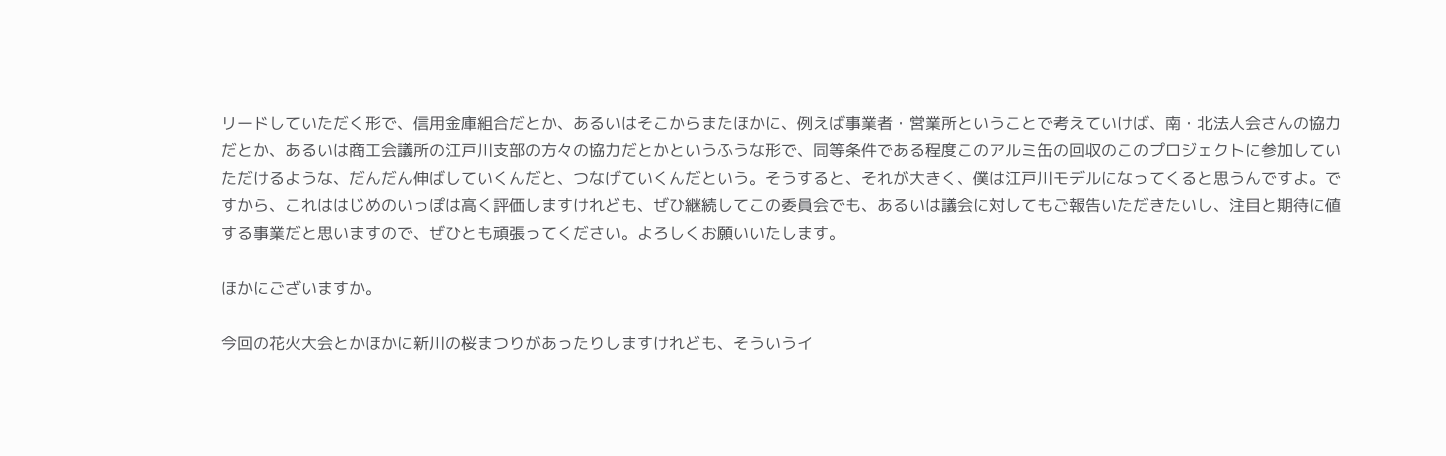リードしていただく形で、信用金庫組合だとか、あるいはそこからまたほかに、例えば事業者・営業所ということで考えていけば、南・北法人会さんの協力だとか、あるいは商工会議所の江戸川支部の方々の協力だとかというふうな形で、同等条件である程度このアルミ缶の回収のこのプロジェクトに参加していただけるような、だんだん伸ばしていくんだと、つなげていくんだという。そうすると、それが大きく、僕は江戸川モデルになってくると思うんですよ。ですから、これははじめのいっぽは高く評価しますけれども、ぜひ継続してこの委員会でも、あるいは議会に対してもご報告いただきたいし、注目と期待に値する事業だと思いますので、ぜひとも頑張ってください。よろしくお願いいたします。

ほかにございますか。

今回の花火大会とかほかに新川の桜まつりがあったりしますけれども、そういうイ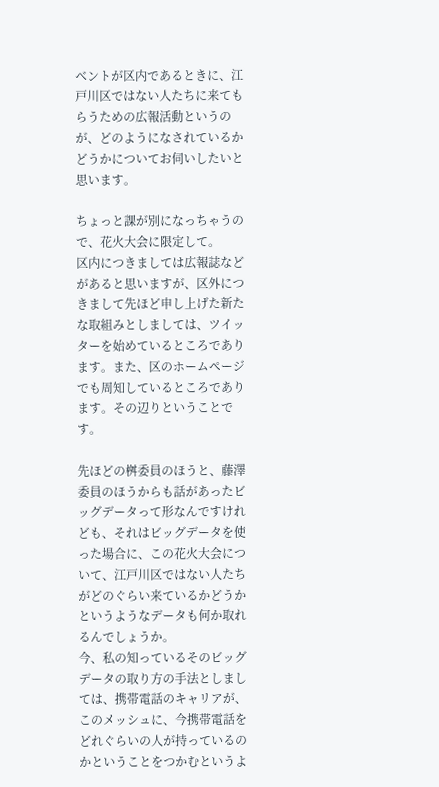ベントが区内であるときに、江戸川区ではない人たちに来てもらうための広報活動というのが、どのようになされているかどうかについてお伺いしたいと思います。

ちょっと課が別になっちゃうので、花火大会に限定して。
区内につきましては広報誌などがあると思いますが、区外につきまして先ほど申し上げた新たな取組みとしましては、ツイッターを始めているところであります。また、区のホームページでも周知しているところであります。その辺りということです。

先ほどの桝委員のほうと、藤澤委員のほうからも話があったビッグデータって形なんですけれども、それはビッグデータを使った場合に、この花火大会について、江戸川区ではない人たちがどのぐらい来ているかどうかというようなデータも何か取れるんでしょうか。
今、私の知っているそのビッグデータの取り方の手法としましては、携帯電話のキャリアが、このメッシュに、今携帯電話をどれぐらいの人が持っているのかということをつかむというよ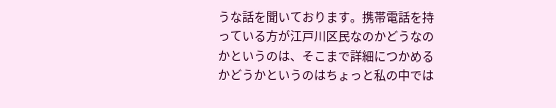うな話を聞いております。携帯電話を持っている方が江戸川区民なのかどうなのかというのは、そこまで詳細につかめるかどうかというのはちょっと私の中では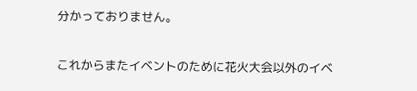分かっておりません。

これからまたイベントのために花火大会以外のイベ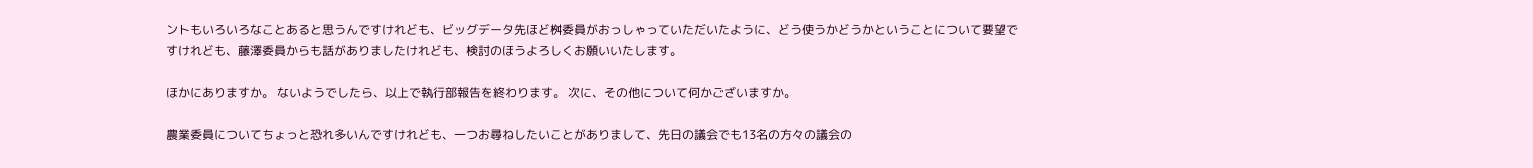ントもいろいろなことあると思うんですけれども、ビッグデータ先ほど桝委員がおっしゃっていただいたように、どう使うかどうかということについて要望ですけれども、藤澤委員からも話がありましたけれども、検討のほうよろしくお願いいたします。

ほかにありますか。 ないようでしたら、以上で執行部報告を終わります。 次に、その他について何かございますか。

農業委員についてちょっと恐れ多いんですけれども、一つお尋ねしたいことがありまして、先日の議会でも13名の方々の議会の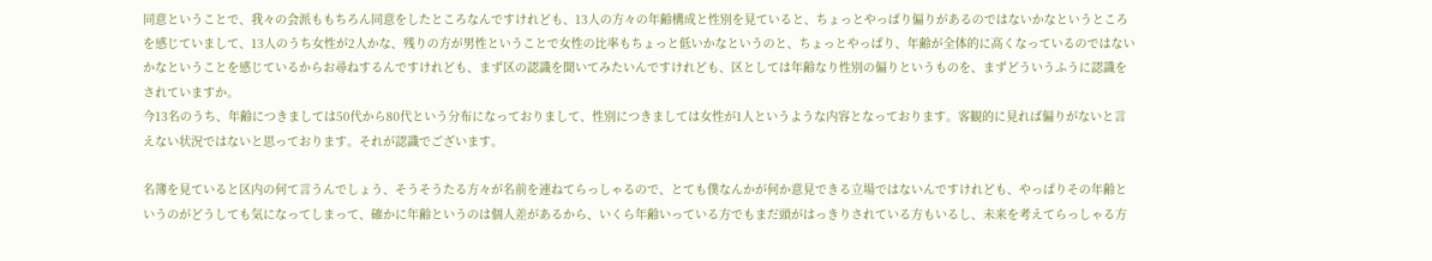同意ということで、我々の会派ももちろん同意をしたところなんですけれども、13人の方々の年齢構成と性別を見ていると、ちょっとやっぱり偏りがあるのではないかなというところを感じていまして、13人のうち女性が2人かな、残りの方が男性ということで女性の比率もちょっと低いかなというのと、ちょっとやっぱり、年齢が全体的に高くなっているのではないかなということを感じているからお尋ねするんですけれども、まず区の認識を聞いてみたいんですけれども、区としては年齢なり性別の偏りというものを、まずどういうふうに認識をされていますか。
今13名のうち、年齢につきましては50代から80代という分布になっておりまして、性別につきましては女性が1人というような内容となっております。客観的に見れば偏りがないと言えない状況ではないと思っております。それが認識でございます。

名簿を見ていると区内の何て言うんでしょう、そうそうたる方々が名前を連ねてらっしゃるので、とても僕なんかが何か意見できる立場ではないんですけれども、やっぱりその年齢というのがどうしても気になってしまって、確かに年齢というのは個人差があるから、いくら年齢いっている方でもまだ頭がはっきりされている方もいるし、未来を考えてらっしゃる方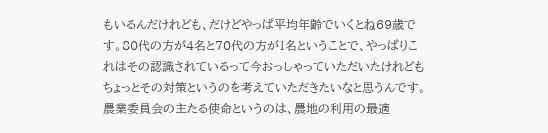もいるんだけれども、だけどやっぱ平均年齢でいくとね69歳です。80代の方が4名と70代の方が1名ということで、やっぱりこれはその認識されているって今おっしゃっていただいたけれどもちょっとその対策というのを考えていただきたいなと思うんです。 農業委員会の主たる使命というのは、農地の利用の最適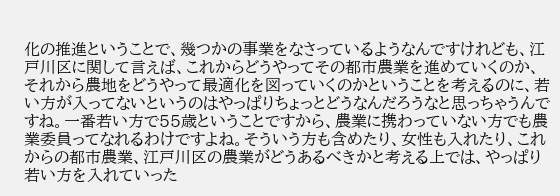化の推進ということで、幾つかの事業をなさっているようなんですけれども、江戸川区に関して言えば、これからどうやってその都市農業を進めていくのか、それから農地をどうやって最適化を図っていくのかということを考えるのに、若い方が入ってないというのはやっぱりちょっとどうなんだろうなと思っちゃうんですね。一番若い方で55歳ということですから、農業に携わっていない方でも農業委員ってなれるわけですよね。そういう方も含めたり、女性も入れたり、これからの都市農業、江戸川区の農業がどうあるべきかと考える上では、やっぱり若い方を入れていった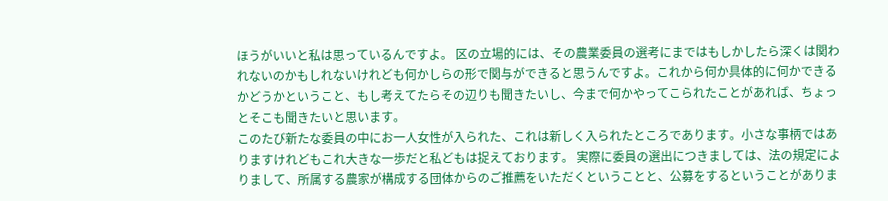ほうがいいと私は思っているんですよ。 区の立場的には、その農業委員の選考にまではもしかしたら深くは関われないのかもしれないけれども何かしらの形で関与ができると思うんですよ。これから何か具体的に何かできるかどうかということ、もし考えてたらその辺りも聞きたいし、今まで何かやってこられたことがあれば、ちょっとそこも聞きたいと思います。
このたび新たな委員の中にお一人女性が入られた、これは新しく入られたところであります。小さな事柄ではありますけれどもこれ大きな一歩だと私どもは捉えております。 実際に委員の選出につきましては、法の規定によりまして、所属する農家が構成する団体からのご推薦をいただくということと、公募をするということがありま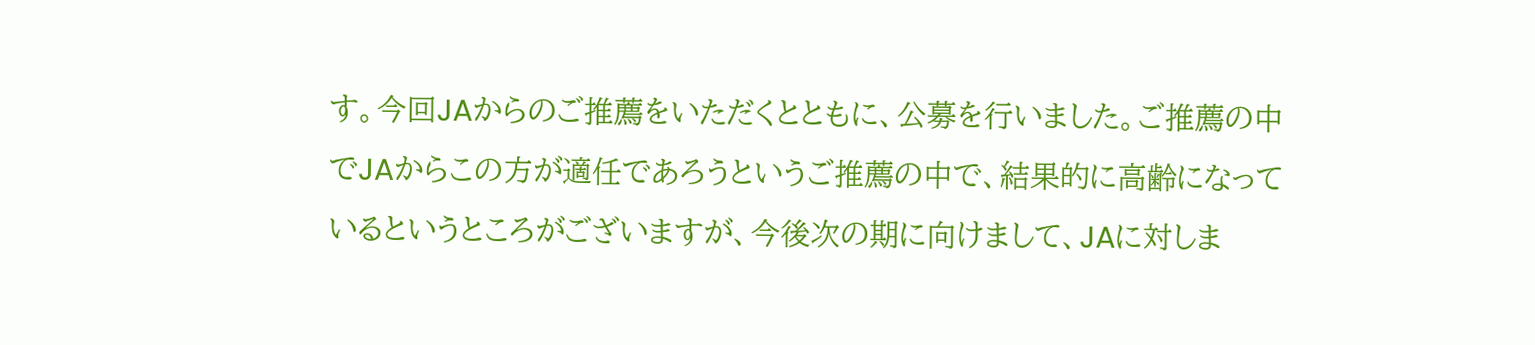す。今回JAからのご推薦をいただくとともに、公募を行いました。ご推薦の中でJAからこの方が適任であろうというご推薦の中で、結果的に高齢になっているというところがございますが、今後次の期に向けまして、JAに対しま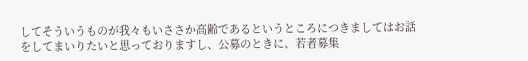してそういうものが我々もいささか高齢であるというところにつきましてはお話をしてまいりたいと思っておりますし、公募のときに、若者募集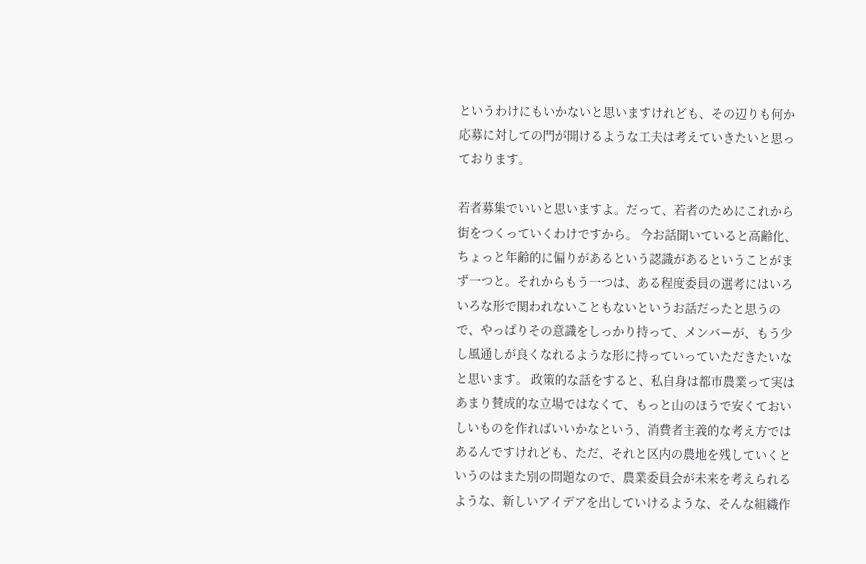というわけにもいかないと思いますけれども、その辺りも何か応募に対しての門が開けるような工夫は考えていきたいと思っております。

若者募集でいいと思いますよ。だって、若者のためにこれから街をつくっていくわけですから。 今お話聞いていると高齢化、ちょっと年齢的に偏りがあるという認識があるということがまず一つと。それからもう一つは、ある程度委員の選考にはいろいろな形で関われないこともないというお話だったと思うので、やっぱりその意識をしっかり持って、メンバーが、もう少し風通しが良くなれるような形に持っていっていただきたいなと思います。 政策的な話をすると、私自身は都市農業って実はあまり賛成的な立場ではなくて、もっと山のほうで安くておいしいものを作ればいいかなという、消費者主義的な考え方ではあるんですけれども、ただ、それと区内の農地を残していくというのはまた別の問題なので、農業委員会が未来を考えられるような、新しいアイデアを出していけるような、そんな組織作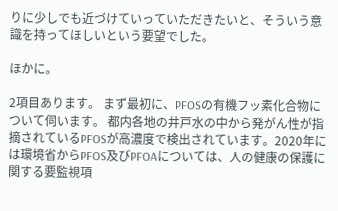りに少しでも近づけていっていただきたいと、そういう意識を持ってほしいという要望でした。

ほかに。

2項目あります。 まず最初に、PFOSの有機フッ素化合物について伺います。 都内各地の井戸水の中から発がん性が指摘されているPFOSが高濃度で検出されています。2020年には環境省からPFOS及びPFOAについては、人の健康の保護に関する要監視項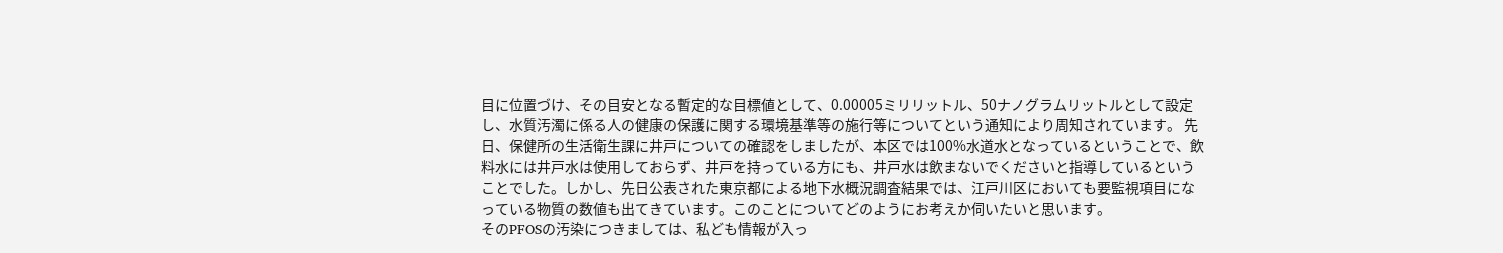目に位置づけ、その目安となる暫定的な目標値として、0.00005ミリリットル、50ナノグラムリットルとして設定し、水質汚濁に係る人の健康の保護に関する環境基準等の施行等についてという通知により周知されています。 先日、保健所の生活衛生課に井戸についての確認をしましたが、本区では100%水道水となっているということで、飲料水には井戸水は使用しておらず、井戸を持っている方にも、井戸水は飲まないでくださいと指導しているということでした。しかし、先日公表された東京都による地下水概況調査結果では、江戸川区においても要監視項目になっている物質の数値も出てきています。このことについてどのようにお考えか伺いたいと思います。
そのPFOSの汚染につきましては、私ども情報が入っ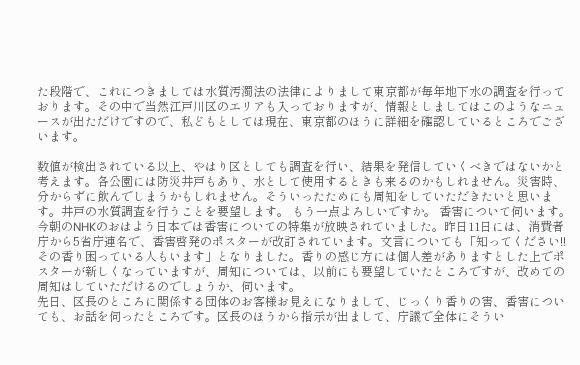た段階で、これにつきましては水質汚濁法の法律によりまして東京都が毎年地下水の調査を行っております。その中で当然江戸川区のエリアも入っておりますが、情報としましてはこのようなニュースが出ただけですので、私どもとしては現在、東京都のほうに詳細を確認しているところでございます。

数値が検出されている以上、やはり区としても調査を行い、結果を発信していくべきではないかと考えます。各公園には防災井戸もあり、水として使用するときも来るのかもしれません。災害時、分からずに飲んでしまうかもしれません。そういったためにも周知をしていただきたいと思います。井戸の水質調査を行うことを要望します。 もう一点よろしいですか。 香害について伺います。今朝のNHKのおはよう日本では香害についての特集が放映されていました。昨日11日には、消費者庁から5省庁連名で、香害啓発のポスターが改訂されています。文言についても「知ってください!!その香り困っている人もいます」となりました。香りの感じ方には個人差がありますとした上でポスターが新しくなっていますが、周知については、以前にも要望していたところですが、改めての周知はしていただけるのでしょうか、伺います。
先日、区長のところに関係する団体のお客様お見えになりまして、じっくり香りの害、香害についても、お話を伺ったところです。区長のほうから指示が出まして、庁議で全体にそうい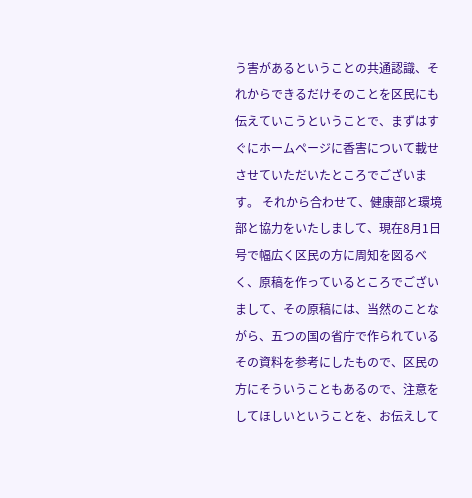う害があるということの共通認識、それからできるだけそのことを区民にも伝えていこうということで、まずはすぐにホームページに香害について載せさせていただいたところでございます。 それから合わせて、健康部と環境部と協力をいたしまして、現在8月1日号で幅広く区民の方に周知を図るべく、原稿を作っているところでございまして、その原稿には、当然のことながら、五つの国の省庁で作られているその資料を参考にしたもので、区民の方にそういうこともあるので、注意をしてほしいということを、お伝えして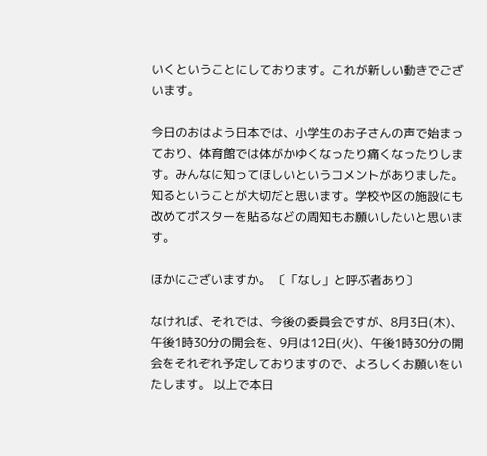いくということにしております。これが新しい動きでございます。

今日のおはよう日本では、小学生のお子さんの声で始まっており、体育館では体がかゆくなったり痛くなったりします。みんなに知ってほしいというコメントがありました。知るということが大切だと思います。学校や区の施設にも改めてポスターを貼るなどの周知もお願いしたいと思います。

ほかにございますか。 〔「なし」と呼ぶ者あり〕

なければ、それでは、今後の委員会ですが、8月3日(木)、午後1時30分の開会を、9月は12日(火)、午後1時30分の開会をそれぞれ予定しておりますので、よろしくお願いをいたします。 以上で本日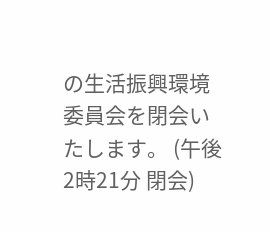の生活振興環境委員会を閉会いたします。 (午後 2時21分 閉会)